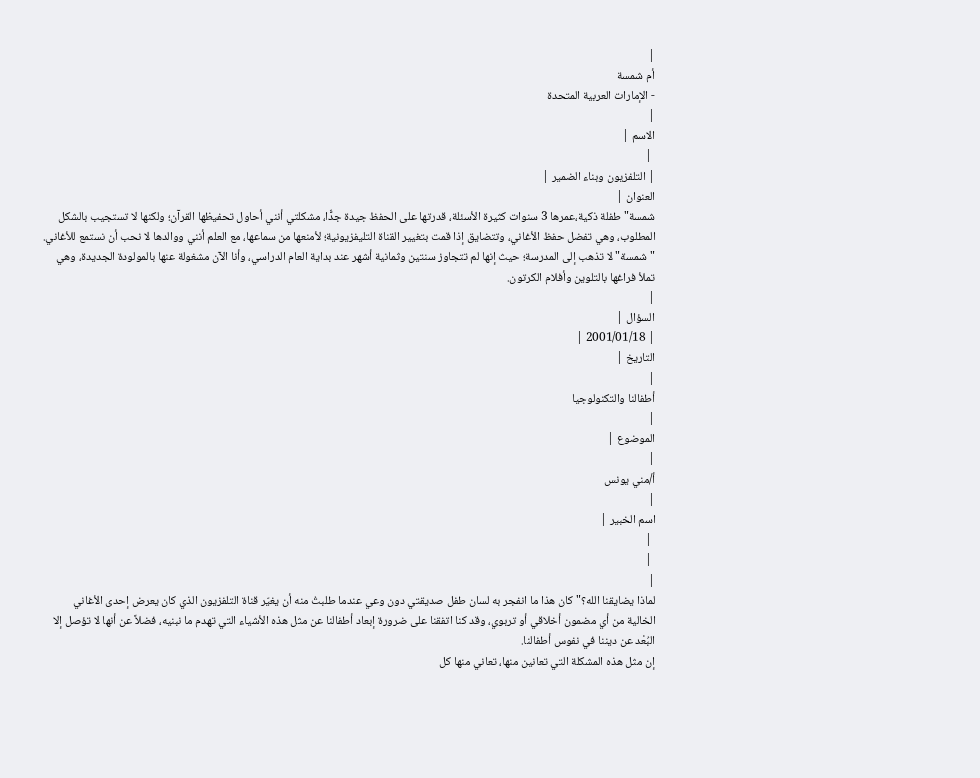|
أم شمسة
- الإمارات العربية المتحدة
|
الاسم |
 |
| التلفزيون وبناء الضمير |
العنوان |
شمسة" طفلة ذكية،عمرها 3 سنوات كثيرة الأسئلة، قدرتها على الحفظ جيدة جدًّا، مشكلتي أنني أحاول تحفيظها القرآن؛ ولكنها لا تستجيب بالشكل المطلوب، وهي تفضل حفظ الأغاني، وتتضايق إذا قمت بتغيير القناة التليفزيونية؛ لأمنعها من سماعها، مع العلم أنني ووالدها لا نحب أن نستمع للأغاني.
"شمسة" لا تذهب إلى المدرسة؛ حيث إنها لم تتجاوز سنتين وثمانية أشهر عند بداية العام الدراسي، وأنا الآن مشغولة عنها بالمولودة الجديدة، وهي تملأ فراغها بالتلوين وأفلام الكرتون.
|
السؤال |
| 2001/01/18 |
التاريخ |
|
أطفالنا والتكنولوجيا
|
الموضوع |
|
أ/مني يونس
|
اسم الخبير |
 |
 |
|
لماذا يضايقنا الله؟" كان هذا ما انفجر به لسان طفل صديقتي دون وعي عندما طلبتُ منه أن يغيّر قناة التلفزيون الذي كان يعرض إحدى الأغاني الخالية من أي مضمون أخلاقي أو تربوي، وقد كنا اتفقنا على ضرورة إبعاد أطفالنا عن مثل هذه الأشياء التي تهدم ما نبنيه، فضلاً عن أنها لا تؤصل إلا البُعْد عن ديننا في نفوس أطفالنا.
إن مثل هذه المشكلة التي تعانين منها، تعاني منها كل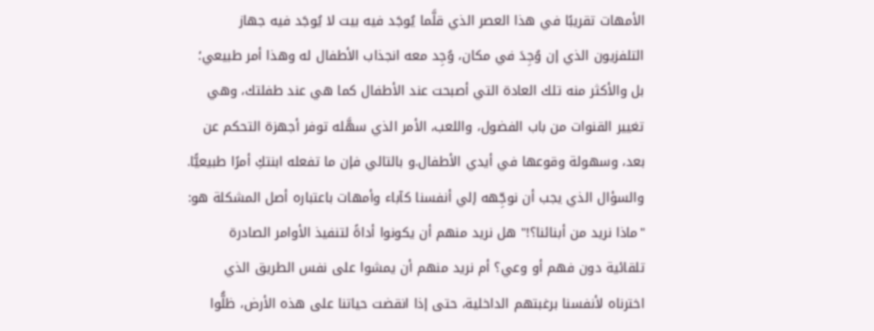الأمهات تقريبًا في هذا العصر الذي قلَّما يُوجَد فيه بيت لا يُوجَد فيه جهاز التلفزيون الذي إن وُجِدَ في مكان، وُجِد معه انجذاب الأطفال له وهذا أمر طبيعي؛ بل والأكثر منه تلك العادة التي أصبحت عند الأطفال كما هي عند طفلتك، وهي تغيير القنوات من باب الفضول، واللعب، الأمر الذي سهَّله توفر أجهزة التحكم عن بعد، وسهولة وقوعها في أيدي الأطفال.و بالتالي فإن ما تفعله ابنتكِ أمرًا طبيعيًّا.
والسؤال الذي يجب أن نوجِّهه إلي أنفسنا كآباء وأمهات باعتباره أصل المشكلة هو: "ماذا نريد من أبنائنا؟!" هل نريد منهم أن يكونوا أداةً لتنفيذ الأوامر الصادرة تلقائية دون فهم أو وعي؟ أم نريد منهم أن يمشوا على نفس الطريق الذي اخترناه لأنفسنا برغبتهم الداخلية، حتى إذا انقضت حياتنا على هذه الأرض، ظلُّوا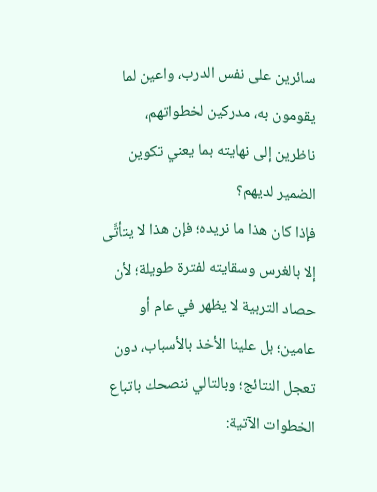سائرين على نفس الدرب، واعين لما يقومون به، مدركين لخطواتهم، ناظرين إلى نهايته بما يعني تكوين الضمير لديهم؟
فإذا كان هذا ما نريده؛ فإن هذا لا يتأتَّى إلا بالغرس وسقايته لفترة طويلة؛ لأن حصاد التربية لا يظهر في عام أو عامين؛ بل علينا الأخذ بالأسباب، دون تعجل النتائج؛ وبالتالي ننصحك باتباع الخطوات الآتية: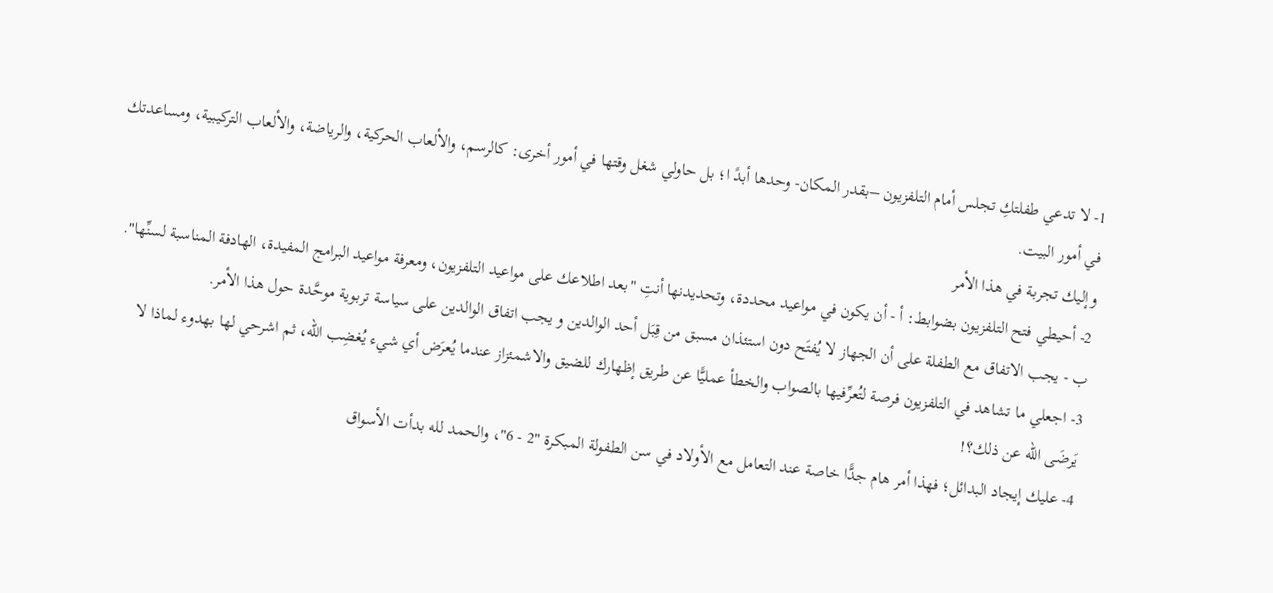1- لا تدعي طفلتكِ تجلس أمام التلفزيون –بقدر المكان- وحدها أبدً ا؛ بل حاولي شغل وقتها في أمور أخرى: كالرسم، والألعاب الحركية، والرياضة، والألعاب التركيبية، ومساعدتك في أمور البيت.
وإليك تجربة في هذا الأمر
2- أحيطي فتح التلفزيون بضوابط: أ - أن يكون في مواعيد محددة، وتحديدنها أنتِ "بعد اطلاعك على مواعيد التلفزيون، ومعرفة مواعيد البرامج المفيدة، الهادفة المناسبة لسنِّها".
ب - يجب الاتفاق مع الطفلة على أن الجهاز لا يُفتَح دون استئذان مسبق من قِبَل أحد الوالدين و يجب اتفاق الوالدين على سياسة تربوية موحَّدة حول هذا الأمر.
3- اجعلي ما تشاهد في التلفزيون فرصة لتُعرِّفيها بالصواب والخطأ عمليًّا عن طريق إظهارك للضيق والاشمئزاز عندما يُعرَض أي شيء يُغضِب الله، ثم اشرحي لها بهدوء لماذا لا يَرضَى الله عن ذلك؟!
4- عليك إيجاد البدائل؛ فهذا أمر هام جدًّا خاصة عند التعامل مع الأولاد في سن الطفولة المبكرة "2 - 6"، والحمد لله بدأت الأسواق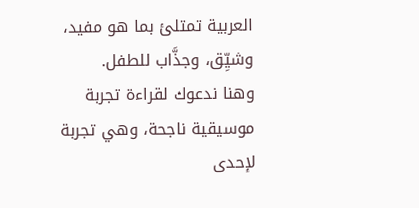العربية تمتلئ بما هو مفيد، وشيِّق، وجذَّاب للطفل.
وهنا ندعوك لقراءة تجربة موسيقية ناجحة، وهي تجربة لإحدى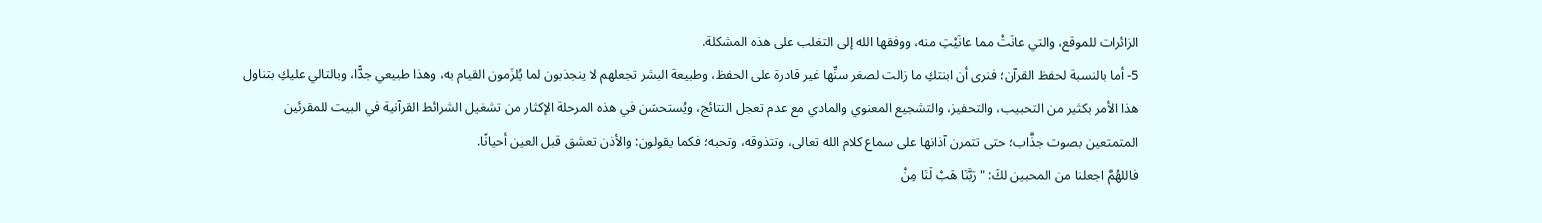الزائرات للموقع، والتي عانَتْ مما عانَيْتِ منه، ووفقها الله إلى التغلب على هذه المشكلة.
5- أما بالنسبة لحفظ القرآن؛ فنرى أن ابنتكِ ما زالت لصغر سنِّها غير قادرة على الحفظ، وطبيعة البشر تجعلهم لا ينجذبون لما يُلزَمون القيام به، وهذا طبيعي جدًّا، وبالتالي عليكِ بتناول هذا الأمر بكثير من التحبيب، والتحفيز، والتشجيع المعنوي والمادي مع عدم تعجل النتائج، ويُستحسَن في هذه المرحلة الإكثار من تشغيل الشرائط القرآنية في البيت للمقرئين المتمتعين بصوت جذَّاب؛ حتى تتمرن آذانها على سماع كلام الله تعالى، وتتذوقه، وتحبه؛ فكما يقولون: والأذن تعشق قبل العين أحيانًا.
فاللهُمَّ اجعلنا من المحبين لكَ: "رَبَّنَا هَبْ لَنَا مِنْ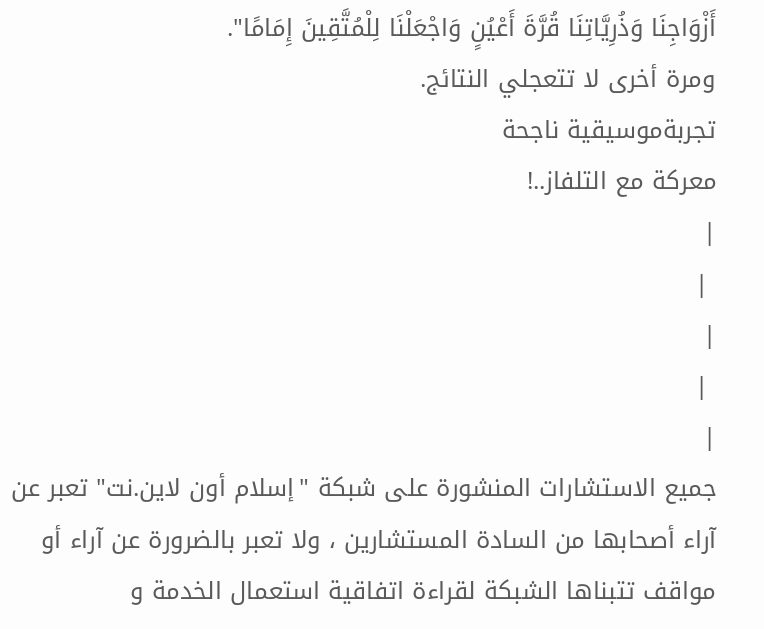أَزْوَاجِنَا وَذُرِيَّاتِنَا قُرَّةَ أَعْيُنٍ وَاجْعَلْنَا لِلْمُتَّقِينَ إِمَامًا".
ومرة أخرى لا تتعجلي النتائج.
تجربةموسيقية ناجحة
معركة مع التلفاز..!
|
 |
|
 |
|
جميع الاستشارات المنشورة على شبكة "إسلام أون لاين.نت" تعبر عن آراء أصحابها من السادة المستشارين ، ولا تعبر بالضرورة عن آراء أو مواقف تتبناها الشبكة لقراءة اتفاقية استعمال الخدمة و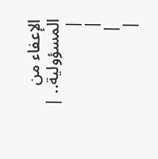الإعفاء من المسؤولية.. |
|
|
 |
|